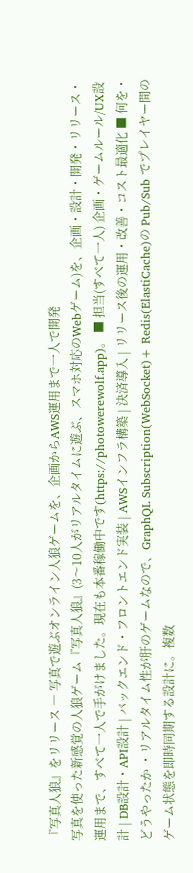『写真人狼』をリリース ― 写真で遊ぶオンライン人狼ゲームを、企画からAWS運用まで一人で開発
写真を使った新感覚の人狼ゲーム『写真人狼』(3〜10人がリアルタイムに遊ぶ、スマホ対応のWebゲーム)を、企画・設計・開発・リリース・運用まで、すべて一人で手がけました。現在も本番稼働中です(https://photowerewolf.app)。 ■ 担当(すべて一人) 企画・ゲームルール/UX設計 | DB設計・API設計 | バックエンド・フロントエンド実装 | AWSインフラ構築 | 決済導入 | リリース後の運用・改善・コスト最適化 ■ 何を・どうやったか ・リアルタイム性が肝のゲームなので、GraphQL Subscription(WebSocket)+ Redis(ElastiCache)の Pub/Sub でプレイヤー間のゲーム状態を即時同期する設計に。複数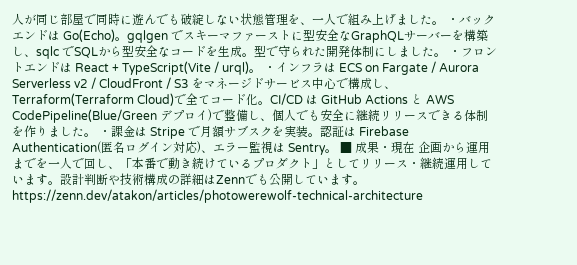人が同じ部屋で同時に遊んでも破綻しない状態管理を、一人で組み上げました。 ・バックエンドは Go(Echo)。gqlgen でスキーマファーストに型安全なGraphQLサーバーを構築し、sqlc でSQLから型安全なコードを生成。型で守られた開発体制にしました。 ・フロントエンドは React + TypeScript(Vite / urql)。 ・インフラは ECS on Fargate / Aurora Serverless v2 / CloudFront / S3 をマネージドサービス中心で構成し、Terraform(Terraform Cloud)で全てコード化。CI/CD は GitHub Actions と AWS CodePipeline(Blue/Green デプロイ)で整備し、個人でも安全に継続リリースできる体制を作りました。 ・課金は Stripe で月額サブスクを実装。認証は Firebase Authentication(匿名ログイン対応)、エラー監視は Sentry。 ■ 成果・現在 企画から運用までを一人で回し、「本番で動き続けているプロダクト」としてリリース・継続運用しています。設計判断や技術構成の詳細はZennでも公開しています。 https://zenn.dev/atakon/articles/photowerewolf-technical-architecture